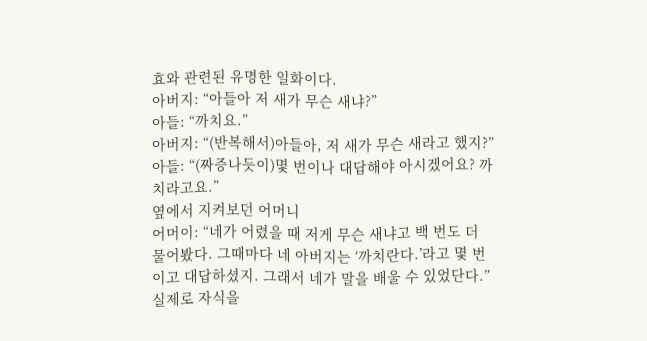효와 관련된 유명한 일화이다.
아버지: “아들아 저 새가 무슨 새냐?”
아들: “까치요.”
아버지: “(반복해서)아들아, 저 새가 무슨 새라고 했지?”
아들: “(짜증나듯이)몇 번이나 대답해야 아시겠어요? 까치라고요.”
옆에서 지켜보던 어머니
어머이: “네가 어렸을 때 저게 무슨 새냐고 백 번도 더 물어봤다. 그때마다 네 아버지는 ‘까치란다.’라고 몇 번이고 대답하셨지. 그래서 네가 말을 배울 수 있었단다.”
실제로 자식을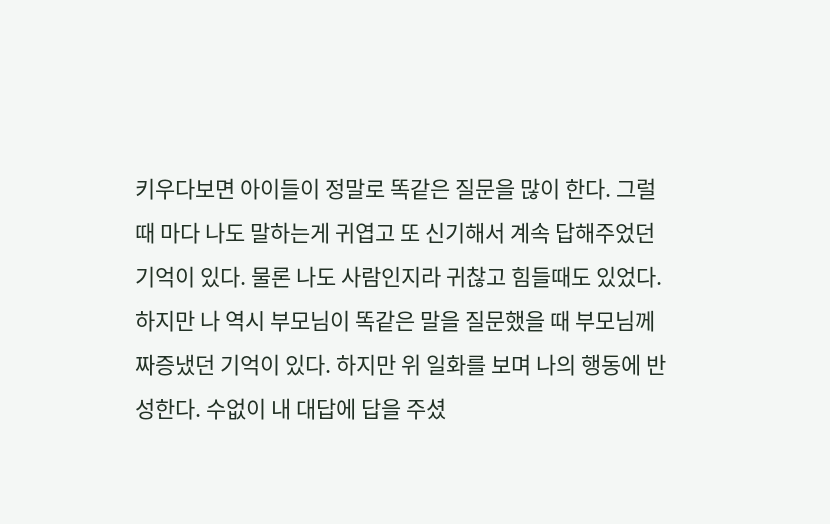키우다보면 아이들이 정말로 똑같은 질문을 많이 한다. 그럴 때 마다 나도 말하는게 귀엽고 또 신기해서 계속 답해주었던 기억이 있다. 물론 나도 사람인지라 귀찮고 힘들때도 있었다.
하지만 나 역시 부모님이 똑같은 말을 질문했을 때 부모님께 짜증냈던 기억이 있다. 하지만 위 일화를 보며 나의 행동에 반성한다. 수없이 내 대답에 답을 주셨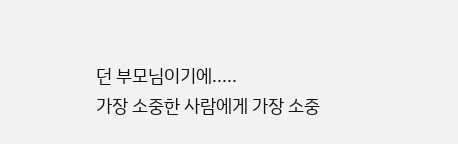던 부모님이기에.....
가장 소중한 사람에게 가장 소중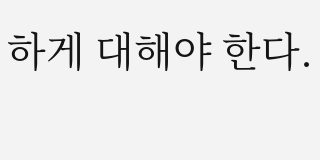하게 대해야 한다.